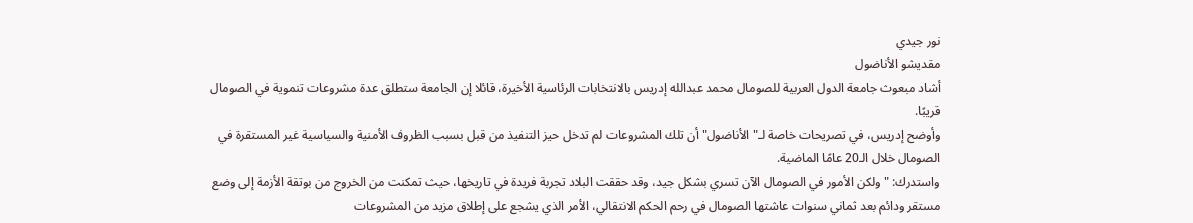نور جيدي
مقديشو الأناضول
أشاد مبعوث جامعة الدول العربية للصومال محمد عبدالله إدريس بالانتخابات الرئاسية الأخيرة، قائلا إن الجامعة ستطلق عدة مشروعات تنموية في الصومال قريبًا.
وأوضح إدريس، في تصريحات خاصة لـ"الأناضول" أن تلك المشروعات لم تدخل حيز التنفيذ من قبل بسبب الظروف الأمنية والسياسية غير المستقرة في الصومال خلال الـ20 عامًا الماضية.
واستدرك: "ولكن الأمور في الصومال الآن تسري بشكل جيد، وقد حققت البلاد تجربة فريدة في تاريخها، حيث تمكنت من الخروج من بوتقة الأزمة إلى وضع مستقر ودائم بعد ثماني سنوات عاشتها الصومال في رحم الحكم الانتقالي، الأمر الذي يشجع على إطلاق مزيد من المشروعات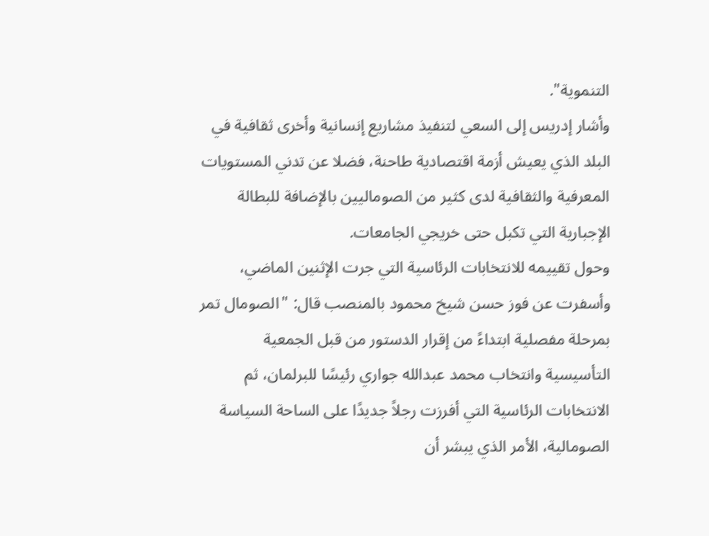التنموية".
وأشار إدريس إلى السعي لتنفيذ مشاريع إنسانية وأخرى ثقافية في البلد الذي يعيش أزمة اقتصادية طاحنة، فضلا عن تدني المستويات المعرفية والثقافية لدى كثير من الصوماليين بالإضافة للبطالة الإجبارية التي تكبل حتى خريجي الجامعات.
وحول تقييمه للانتخابات الرئاسية التي جرت الإثنين الماضي، وأسفرت عن فوز حسن شيخ محمود بالمنصب قال: "الصومال تمر بمرحلة مفصلية ابتداءً من إقرار الدستور من قبل الجمعية التأسيسية وانتخاب محمد عبدالله جواري رئيسًا للبرلمان، ثم الانتخابات الرئاسية التي أفرزت رجلاً جديدًا على الساحة السياسة الصومالية، الأمر الذي يبشر أن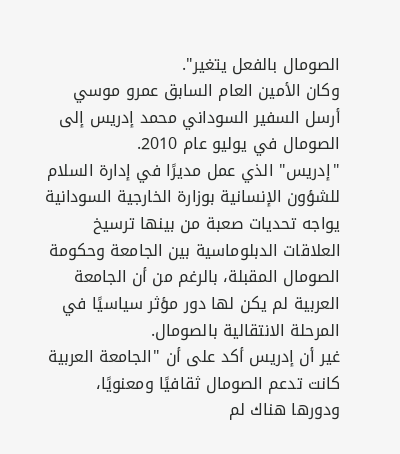الصومال بالفعل يتغير".
وكان الأمين العام السابق عمرو موسي أرسل السفير السوداني محمد إدريس إلى الصومال في يوليو عام 2010.
"إدريس" الذي عمل مديرًا في إدارة السلام للشؤون الإنسانية بوزارة الخارجية السودانية يواجه تحديات صعبة من بينها ترسيخ العلاقات الدبلوماسية بين الجامعة وحكومة الصومال المقبلة، بالرغم من أن الجامعة العربية لم يكن لها دور مؤثر سياسيًا في المرحلة الانتقالية بالصومال.
غير أن إدريس أكد على أن "الجامعة العربية كانت تدعم الصومال ثقافيًا ومعنويًا، ودورها هناك لم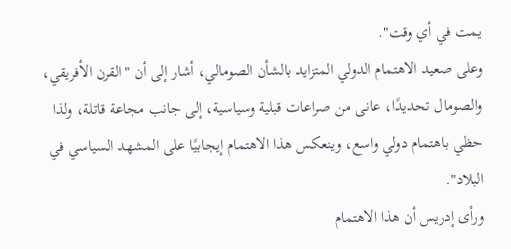يمت في أي وقت".
وعلى صعيد الاهتمام الدولي المتزايد بالشأن الصومالي، أشار إلى أن "القرن الأفريقي، والصومال تحديدًا، عانى من صراعات قبلية وسياسية، إلى جانب مجاعة قاتلة، ولذا حظي باهتمام دولي واسع، وينعكس هذا الاهتمام إيجابيًا على المشهد السياسي في البلاد".
ورأى إدريس أن هذا الاهتمام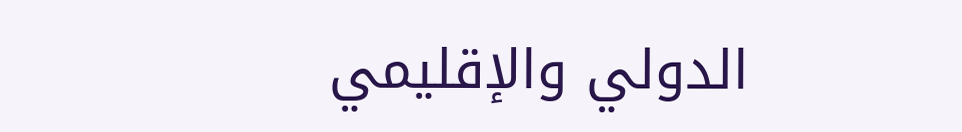الدولي والإقليمي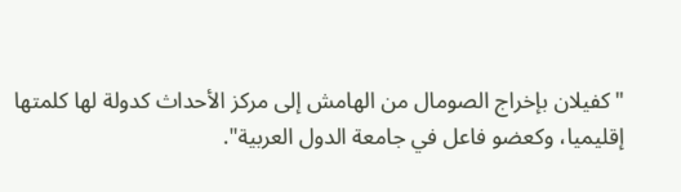"كفيلان بإخراج الصومال من الهامش إلى مركز الأحداث كدولة لها كلمتها إقليميا، وكعضو فاعل في جامعة الدول العربية".